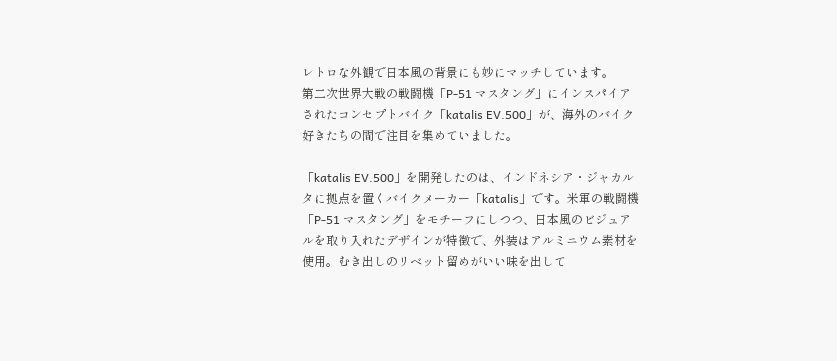レトロな外観で日本風の背景にも妙にマッチしています。
第二次世界大戦の戦闘機「P-51 マスタング」にインスパイアされたコンセプトバイク「katalis EV.500」が、海外のバイク好きたちの間で注目を集めていました。

「katalis EV.500」を開発したのは、インドネシア・ジャカルタに拠点を置くバイクメーカー「katalis」です。米軍の戦闘機「P-51 マスタング」をモチーフにしつつ、日本風のビジュアルを取り入れたデザインが特徴で、外装はアルミニウム素材を使用。むき出しのリベット留めがいい味を出して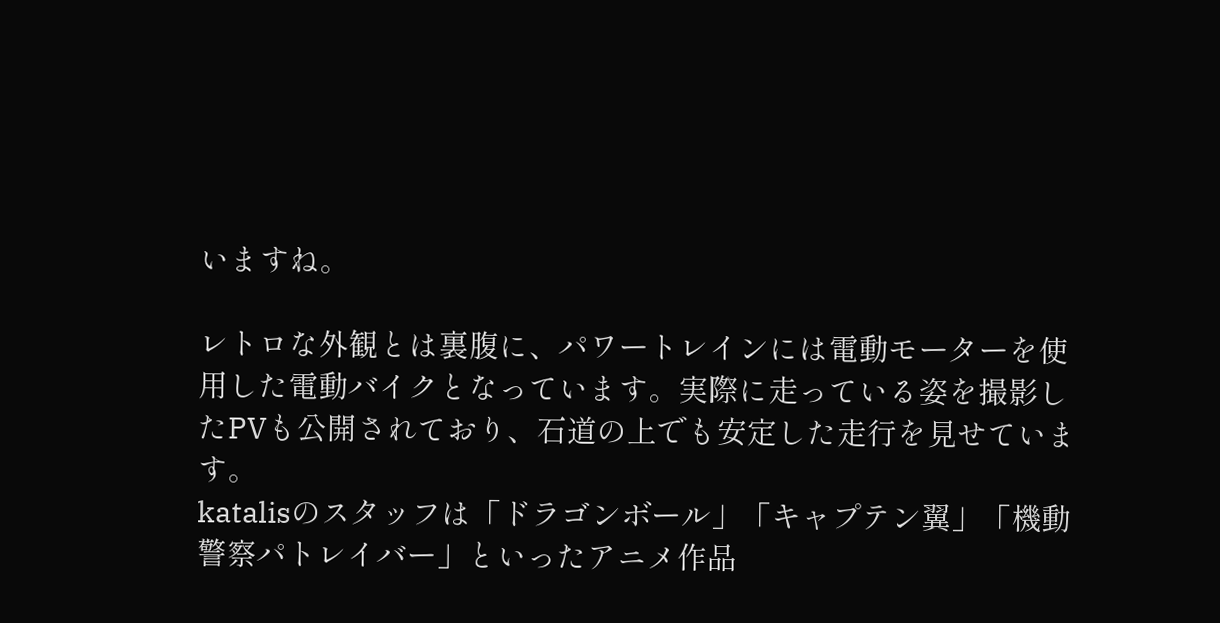いますね。

レトロな外観とは裏腹に、パワートレインには電動モーターを使用した電動バイクとなっています。実際に走っている姿を撮影したPVも公開されており、石道の上でも安定した走行を見せています。
katalisのスタッフは「ドラゴンボール」「キャプテン翼」「機動警察パトレイバー」といったアニメ作品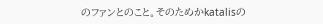のファンとのこと。そのためかkatalisの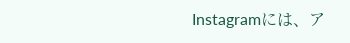Instagramには、ア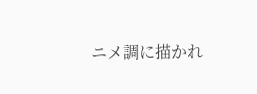ニメ調に描かれ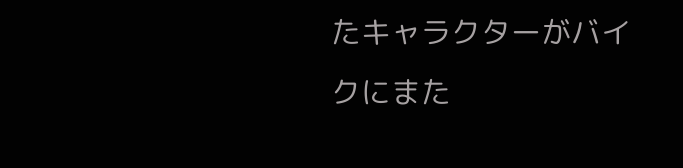たキャラクターがバイクにまた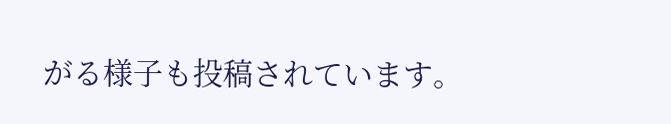がる様子も投稿されています。